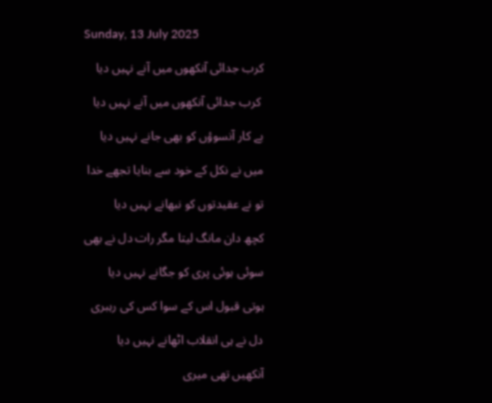Sunday, 13 July 2025

کرب جدائی آنکھوں میں آنے نہیں دیا

 کرب جدائی آنکھوں میں آنے نہیں دیا

بے کار آنسوؤں کو بھی جانے نہیں دیا

میں نے نکل کے خود سے بنایا تجھے خدا

تو نے عقیدتوں کو نبھانے نہیں دیا

کچھ دان مانگ لیتا مگر رات دل نے بھی

سوئی ہوئی پری کو جگانے نہیں دیا

ہوتی قبول اس کے سوا کس کی رہبری

دل نے ہی انقلاب اٹھانے نہیں دیا

آنکھیں تھی میری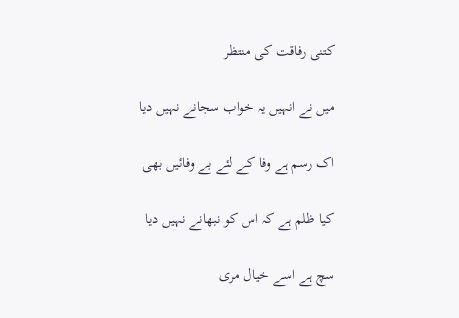کتنی رفاقت کی منتظر

میں نے انہیں یہ خواب سجانے نہیں دیا

اک رسم ہے وفا کے لئے بے وفائیں بھی

کیا ظلم ہے کہ اس کو نبھانے نہیں دیا

سچ ہے اسے خیال مری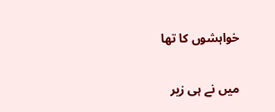خواہشوں کا تھا

میں نے ہی زیر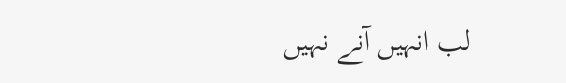لب انہیں آنے نہیں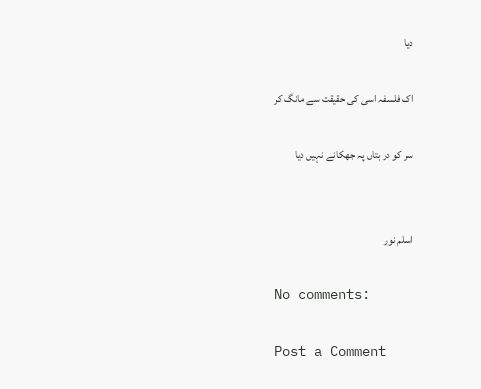دیا

اک فلسفہ اسی کی حقیقت سے مانگ کر

سر کو در بتاں پہ جھکانے نہیں دیا


اسلم نور

No comments:

Post a Comment